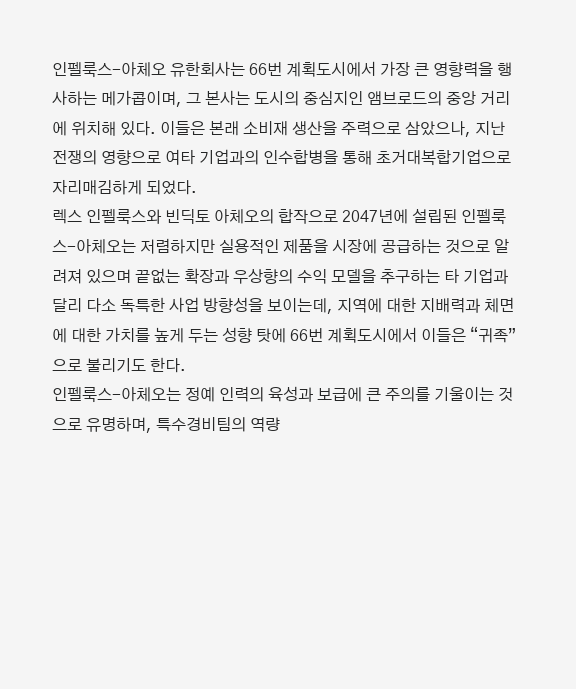인펠룩스-아체오 유한회사는 66번 계획도시에서 가장 큰 영향력을 행사하는 메가콥이며, 그 본사는 도시의 중심지인 앰브로드의 중앙 거리에 위치해 있다. 이들은 본래 소비재 생산을 주력으로 삼았으나, 지난 전쟁의 영향으로 여타 기업과의 인수합병을 통해 초거대복합기업으로 자리매김하게 되었다.
렉스 인펠룩스와 빈딕토 아체오의 합작으로 2047년에 설립된 인펠룩스-아체오는 저렴하지만 실용적인 제품을 시장에 공급하는 것으로 알려져 있으며 끝없는 확장과 우상향의 수익 모델을 추구하는 타 기업과 달리 다소 독특한 사업 방향성을 보이는데, 지역에 대한 지배력과 체면에 대한 가치를 높게 두는 성향 탓에 66번 계획도시에서 이들은 “귀족”으로 불리기도 한다.
인펠룩스-아체오는 정예 인력의 육성과 보급에 큰 주의를 기울이는 것으로 유명하며, 특수경비팀의 역량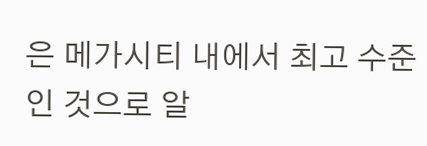은 메가시티 내에서 최고 수준인 것으로 알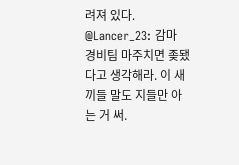려져 있다.
@Lancer_23: 감마 경비팀 마주치면 좆됐다고 생각해라. 이 새끼들 말도 지들만 아는 거 써.